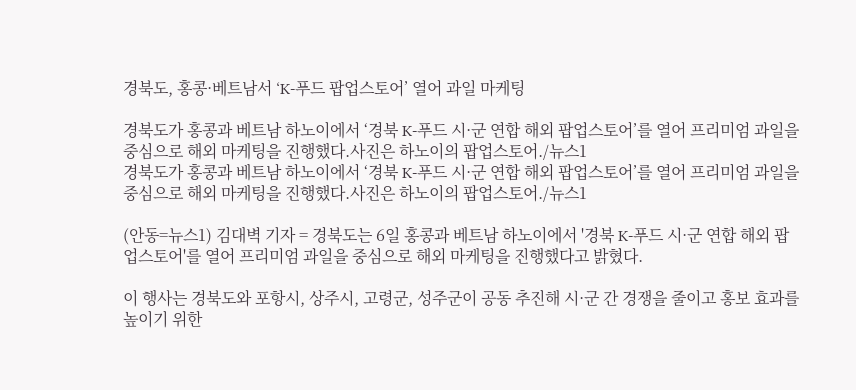경북도, 홍콩·베트남서 ‘K-푸드 팝업스토어’ 열어 과일 마케팅

경북도가 홍콩과 베트남 하노이에서 ‘경북 K-푸드 시·군 연합 해외 팝업스토어’를 열어 프리미엄 과일을 중심으로 해외 마케팅을 진행했다.사진은 하노이의 팝업스토어./뉴스1
경북도가 홍콩과 베트남 하노이에서 ‘경북 K-푸드 시·군 연합 해외 팝업스토어’를 열어 프리미엄 과일을 중심으로 해외 마케팅을 진행했다.사진은 하노이의 팝업스토어./뉴스1

(안동=뉴스1) 김대벽 기자 = 경북도는 6일 홍콩과 베트남 하노이에서 '경북 K-푸드 시·군 연합 해외 팝업스토어'를 열어 프리미엄 과일을 중심으로 해외 마케팅을 진행했다고 밝혔다.

이 행사는 경북도와 포항시, 상주시, 고령군, 성주군이 공동 추진해 시·군 간 경쟁을 줄이고 홍보 효과를 높이기 위한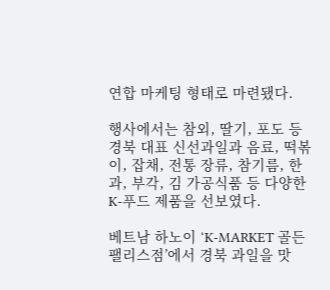연합 마케팅 형태로 마련됐다.

행사에서는 참외, 딸기, 포도 등 경북 대표 신선과일과 음료, 떡볶이, 잡채, 전통 장류, 참기름, 한과, 부각, 김 가공식품 등 다양한 K-푸드 제품을 선보였다.

베트남 하노이 ‘K-MARKET 골든팰리스점’에서 경북 과일을 맛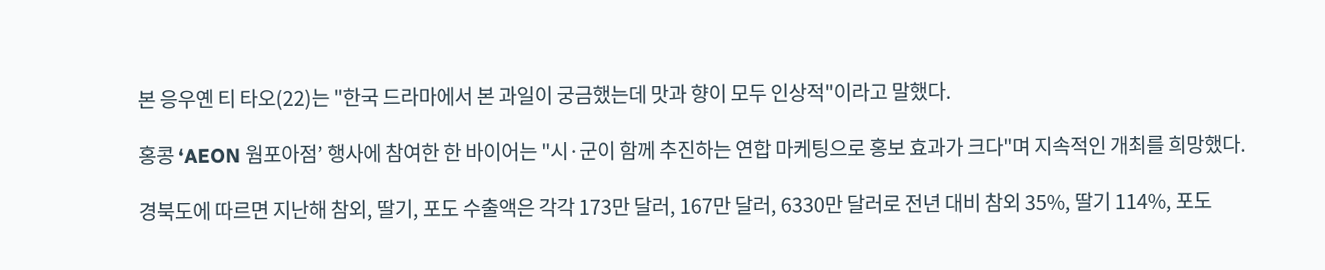본 응우옌 티 타오(22)는 "한국 드라마에서 본 과일이 궁금했는데 맛과 향이 모두 인상적"이라고 말했다.

홍콩 ‘AEON 웜포아점’ 행사에 참여한 한 바이어는 "시·군이 함께 추진하는 연합 마케팅으로 홍보 효과가 크다"며 지속적인 개최를 희망했다.

경북도에 따르면 지난해 참외, 딸기, 포도 수출액은 각각 173만 달러, 167만 달러, 6330만 달러로 전년 대비 참외 35%, 딸기 114%, 포도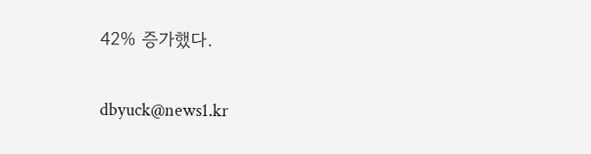42% 증가했다.

dbyuck@news1.kr